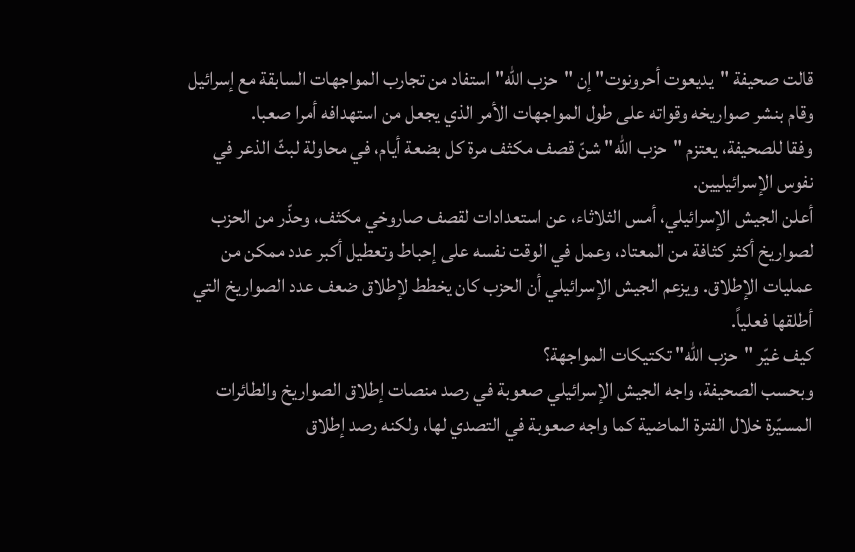قالت صحيفة "يديعوت أحرونوت" إن "حزب الله" استفاد من تجارب المواجهات السابقة مع إسرائيل وقام بنشر صواريخه وقواته على طول المواجهات الأمر الذي يجعل من استهدافه أمرا صعبا.
وفقا للصحيفة، يعتزم "حزب الله" شنّ قصف مكثف مرة كل بضعة أيام، في محاولة لبثّ الذعر في نفوس الإسرائيليين.
أعلن الجيش الإسرائيلي، أمس الثلاثاء، عن استعدادات لقصف صاروخي مكثف، وحذّر من الحزب لصواريخ أكثر كثافة من المعتاد، وعمل في الوقت نفسه على إحباط وتعطيل أكبر عدد ممكن من عمليات الإطلاق. ويزعم الجيش الإسرائيلي أن الحزب كان يخطط لإطلاق ضعف عدد الصواريخ التي أطلقها فعلياً.
كيف غيّر "حزب الله" تكتيكات المواجهة؟
وبحسب الصحيفة، واجه الجيش الإسرائيلي صعوبة في رصد منصات إطلاق الصواريخ والطائرات المسيّرة خلال الفترة الماضية كما واجه صعوبة في التصدي لها، ولكنه رصد إطلاق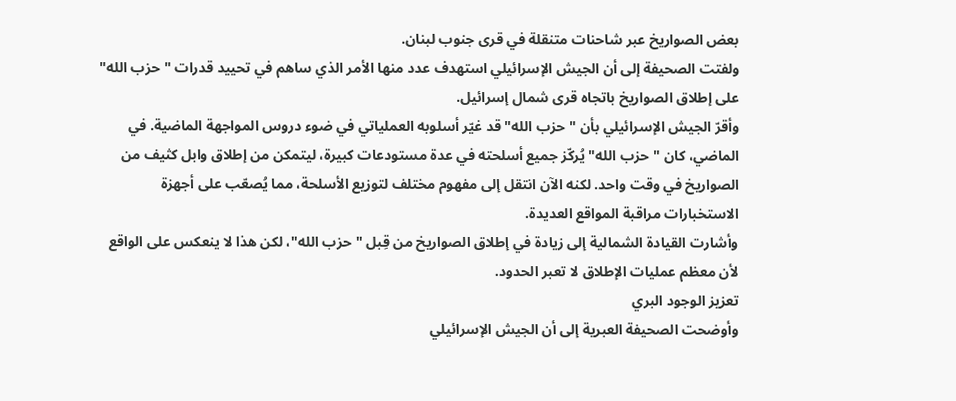بعض الصواريخ عبر شاحنات متنقلة في قرى جنوب لبنان.
ولفتت الصحيفة إلى أن الجيش الإسرائيلي استهدف عدد منها الأمر الذي ساهم في تحييد قدرات "حزب الله" على إطلاق الصواريخ باتجاه قرى شمال إسرائيل.
وأقرّ الجيش الإسرائيلي بأن "حزب الله" قد غيّر أسلوبه العملياتي في ضوء دروس المواجهة الماضية. في الماضي، كان "حزب الله" يُركّز جميع أسلحته في عدة مستودعات كبيرة، ليتمكن من إطلاق وابل كثيف من الصواريخ في وقت واحد. لكنه الآن انتقل إلى مفهوم مختلف لتوزيع الأسلحة، مما يُصعّب على أجهزة الاستخبارات مراقبة المواقع العديدة.
وأشارت القيادة الشمالية إلى زيادة في إطلاق الصواريخ من قِبل "حزب الله"، لكن هذا لا ينعكس على الواقع لأن معظم عمليات الإطلاق لا تعبر الحدود.
تعزيز الوجود البري
وأوضحت الصحيفة العبرية إلى أن الجيش الإسرائيلي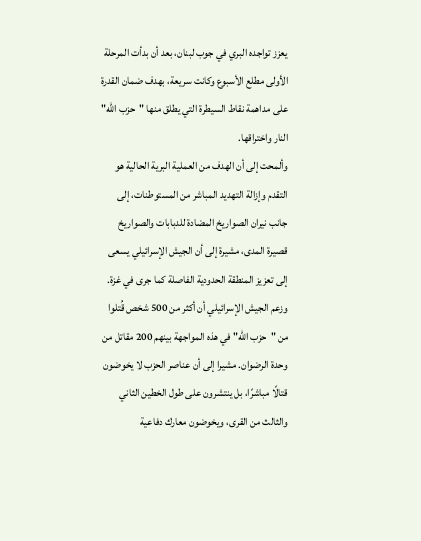يعزز تواجده البري في جوب لبنان، بعد أن بدأت المرحلة الأولى مطلع الأسبوع وكانت سريعة، بهدف ضمان القدرة على مداهمة نقاط السيطرة التي يطلق منها "حزب الله" النار واختراقها.
وألمحت إلى أن الهدف من العملية البرية الحالية هو التقدم وإزالة التهديد المباشر من المستوطنات، إلى جانب نيران الصواريخ المضادة للدبابات والصواريخ قصيرة المدى، مشيرة إلى أن الجيش الإسرائيلي يسعى إلى تعزيز المنطقة الحدودية الفاصلة كما جرى في غزة.
وزعم الجيش الإسرائيلي أن أكثر من 500 شخص قُتلوا من "حزب الله" في هذه المواجهة بينهم 200 مقاتل من وحدة الرضوان. مشيرا إلى أن عناصر الحزب لا يخوضون قتالًا مباشرًا، بل ينتشرون على طول الخطين الثاني والثالث من القرى، ويخوضون معارك دفاعية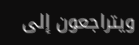ويتراجعون إلى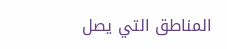المناطق التي يصل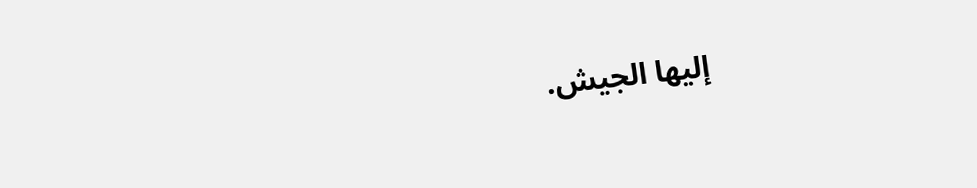إليها الجيش.